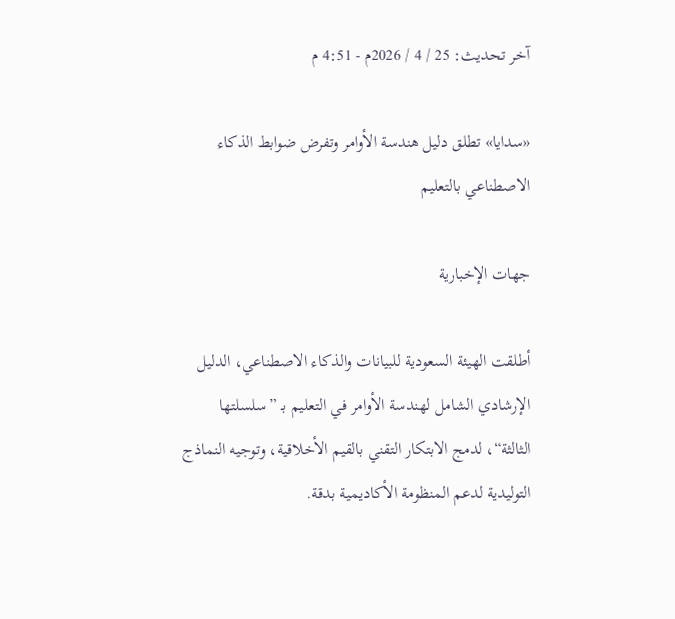آخر تحديث: 25 / 4 / 2026م - 4:51 م

«سدايا» تطلق دليل هندسة الأوامر وتفرض ضوابط الذكاء الاصطناعي بالتعليم

جهات الإخبارية

أطلقت الهيئة السعودية للبيانات والذكاء الاصطناعي، الدليل الإرشادي الشامل لهندسة الأوامر في التعليم بـ ”سلسلتها الثالثة“، لدمج الابتكار التقني بالقيم الأخلاقية، وتوجيه النماذج التوليدية لدعم المنظومة الأكاديمية بدقة.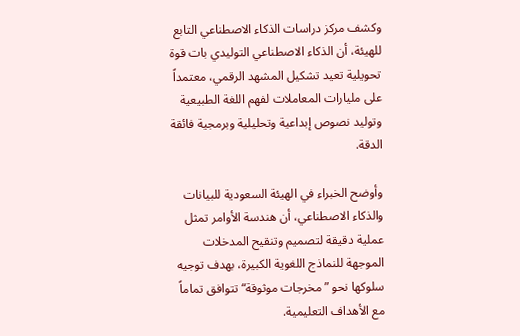وكشف مركز دراسات الذكاء الاصطناعي التابع للهيئة، أن الذكاء الاصطناعي التوليدي بات قوة تحويلية تعيد تشكيل المشهد الرقمي، معتمداً على مليارات المعاملات لفهم اللغة الطبيعية وتوليد نصوص إبداعية وتحليلية وبرمجية فائقة الدقة.

وأوضح الخبراء في الهيئة السعودية للبيانات والذكاء الاصطناعي، أن هندسة الأوامر تمثل عملية دقيقة لتصميم وتنقيح المدخلات الموجهة للنماذج اللغوية الكبيرة، بهدف توجيه سلوكها نحو ”مخرجات موثوقة“ تتوافق تماماً مع الأهداف التعليمية.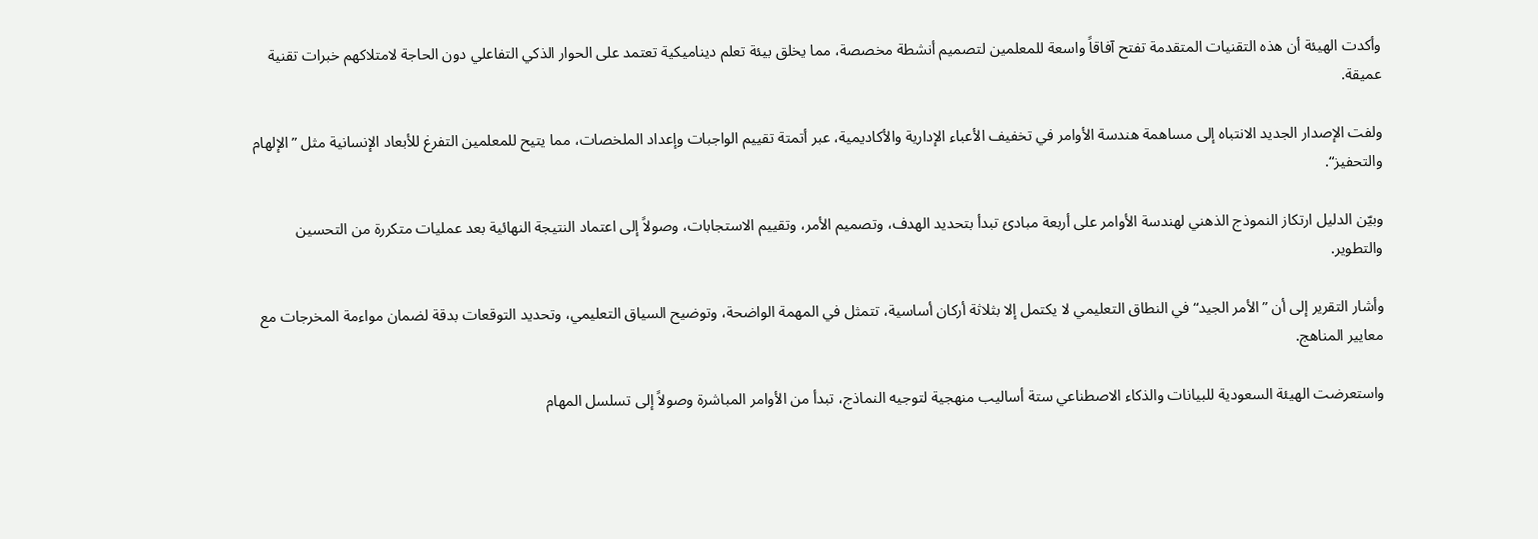وأكدت الهيئة أن هذه التقنيات المتقدمة تفتح آفاقاً واسعة للمعلمين لتصميم أنشطة مخصصة، مما يخلق بيئة تعلم ديناميكية تعتمد على الحوار الذكي التفاعلي دون الحاجة لامتلاكهم خبرات تقنية عميقة.

ولفت الإصدار الجديد الانتباه إلى مساهمة هندسة الأوامر في تخفيف الأعباء الإدارية والأكاديمية، عبر أتمتة تقييم الواجبات وإعداد الملخصات، مما يتيح للمعلمين التفرغ للأبعاد الإنسانية مثل ”الإلهام والتحفيز“.

وبيّن الدليل ارتكاز النموذج الذهني لهندسة الأوامر على أربعة مبادئ تبدأ بتحديد الهدف، وتصميم الأمر، وتقييم الاستجابات، وصولاً إلى اعتماد النتيجة النهائية بعد عمليات متكررة من التحسين والتطوير.

وأشار التقرير إلى أن ”الأمر الجيد“ في النطاق التعليمي لا يكتمل إلا بثلاثة أركان أساسية، تتمثل في المهمة الواضحة، وتوضيح السياق التعليمي، وتحديد التوقعات بدقة لضمان مواءمة المخرجات مع معايير المناهج.

واستعرضت الهيئة السعودية للبيانات والذكاء الاصطناعي ستة أساليب منهجية لتوجيه النماذج، تبدأ من الأوامر المباشرة وصولاً إلى تسلسل المهام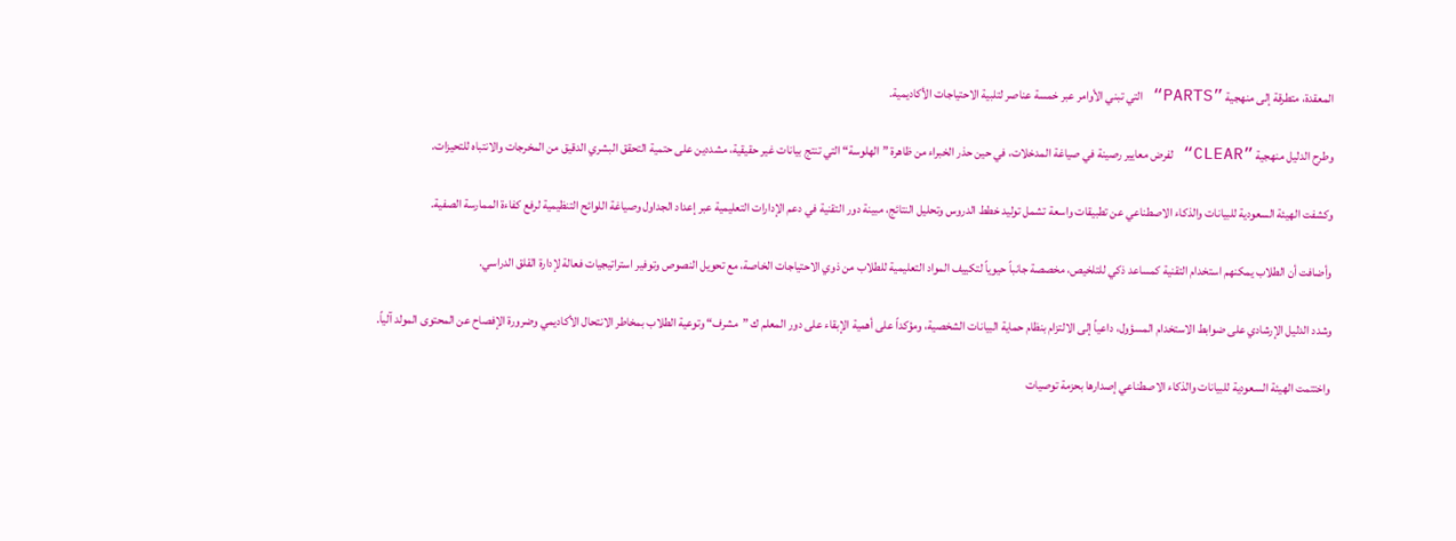المعقدة، متطرقة إلى منهجية ”PARTS“ التي تبني الأوامر عبر خمسة عناصر لتلبية الاحتياجات الأكاديمية.

وطرح الدليل منهجية ”CLEAR“ لفرض معايير رصينة في صياغة المدخلات، في حين حذر الخبراء من ظاهرة ”الهلوسة“ التي تنتج بيانات غير حقيقية، مشددين على حتمية التحقق البشري الدقيق من المخرجات والانتباه للتحيزات.

وكشفت الهيئة السعودية للبيانات والذكاء الاصطناعي عن تطبيقات واسعة تشمل توليد خطط الدروس وتحليل النتائج، مبينة دور التقنية في دعم الإدارات التعليمية عبر إعداد الجداول وصياغة اللوائح التنظيمية لرفع كفاءة الممارسة الصفية.

وأضافت أن الطلاب يمكنهم استخدام التقنية كمساعد ذكي للتلخيص، مخصصة جانباً حيوياً لتكييف المواد التعليمية للطلاب من ذوي الاحتياجات الخاصة، مع تحويل النصوص وتوفير استراتيجيات فعالة لإدارة القلق الدراسي.

وشدد الدليل الإرشادي على ضوابط الاستخدام المسؤول، داعياً إلى الالتزام بنظام حماية البيانات الشخصية، ومؤكداً على أهمية الإبقاء على دور المعلم ك ”مشرف“ وتوعية الطلاب بمخاطر الانتحال الأكاديمي وضرورة الإفصاح عن المحتوى المولد آلياً.

واختتمت الهيئة السعودية للبيانات والذكاء الاصطناعي إصدارها بحزمة توصيات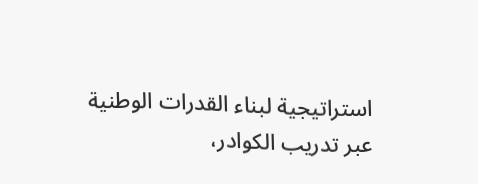استراتيجية لبناء القدرات الوطنية عبر تدريب الكوادر،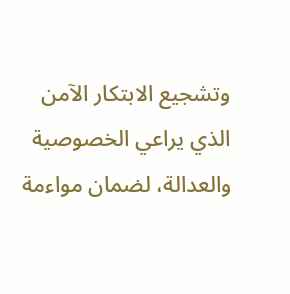وتشجيع الابتكار الآمن الذي يراعي الخصوصية والعدالة، لضمان مواءمة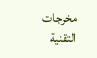مخرجات التقنية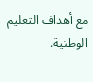مع أهداف التعليم الوطنية.